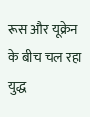रूस और यूक्रेन के बीच चल रहा युद्ध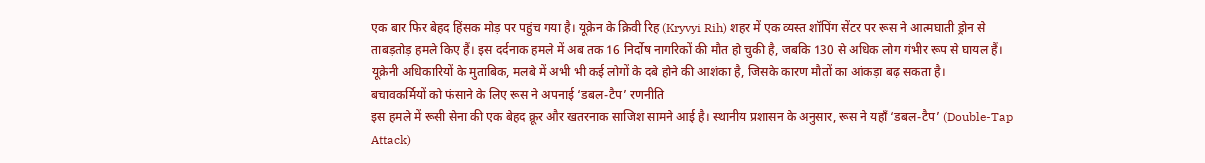एक बार फिर बेहद हिंसक मोड़ पर पहुंच गया है। यूक्रेन के क्रिवी रिह (Kryvyi Rih) शहर में एक व्यस्त शॉपिंग सेंटर पर रूस ने आत्मघाती ड्रोन से ताबड़तोड़ हमले किए हैं। इस दर्दनाक हमले में अब तक 16 निर्दोष नागरिकों की मौत हो चुकी है, जबकि 130 से अधिक लोग गंभीर रूप से घायल हैं। यूक्रेनी अधिकारियों के मुताबिक, मलबे में अभी भी कई लोगों के दबे होने की आशंका है, जिसके कारण मौतों का आंकड़ा बढ़ सकता है।
बचावकर्मियों को फंसाने के लिए रूस ने अपनाई ‘डबल-टैप’ रणनीति
इस हमले में रूसी सेना की एक बेहद क्रूर और खतरनाक साजिश सामने आई है। स्थानीय प्रशासन के अनुसार, रूस ने यहाँ ‘डबल-टैप’ (Double-Tap Attack)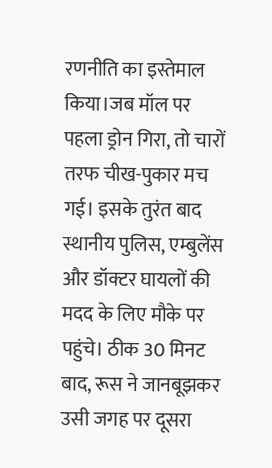रणनीति का इस्तेमाल किया।जब मॉल पर पहला ड्रोन गिरा, तो चारों तरफ चीख-पुकार मच गई। इसके तुरंत बाद स्थानीय पुलिस, एम्बुलेंस और डॉक्टर घायलों की मदद के लिए मौके पर पहुंचे। ठीक 30 मिनट बाद, रूस ने जानबूझकर उसी जगह पर दूसरा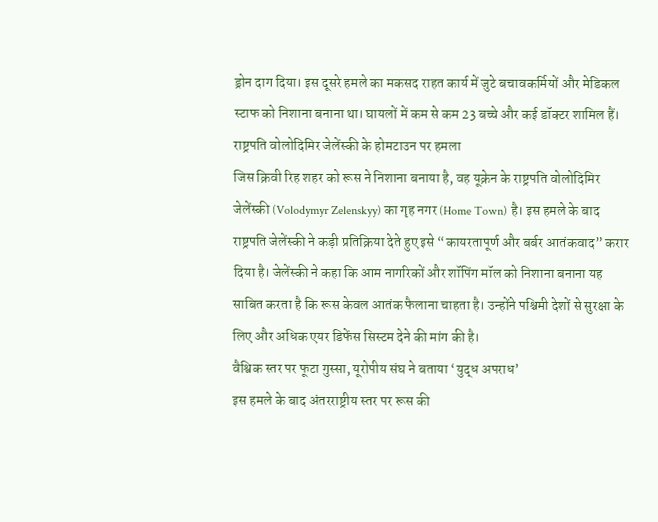ड्रोन दाग दिया। इस दूसरे हमले का मकसद राहत कार्य में जुटे बचावकर्मियों और मेडिकल स्टाफ को निशाना बनाना था। घायलों में कम से कम 23 बच्चे और कई डॉक्टर शामिल हैं।
राष्ट्रपति वोलोदिमिर जेलेंस्की के होमटाउन पर हमला
जिस क्रिवी रिह शहर को रूस ने निशाना बनाया है, वह यूक्रेन के राष्ट्रपति वोलोदिमिर जेलेंस्की (Volodymyr Zelenskyy) का गृह नगर (Home Town) है। इस हमले के बाद राष्ट्रपति जेलेंस्की ने कड़ी प्रतिक्रिया देते हुए इसे “कायरतापूर्ण और बर्बर आतंकवाद” करार दिया है। जेलेंस्की ने कहा कि आम नागरिकों और शॉपिंग मॉल को निशाना बनाना यह साबित करता है कि रूस केवल आतंक फैलाना चाहता है। उन्होंने पश्चिमी देशों से सुरक्षा के लिए और अधिक एयर डिफेंस सिस्टम देने की मांग की है।
वैश्विक स्तर पर फूटा गुस्सा, यूरोपीय संघ ने बताया ‘युद्ध अपराध’
इस हमले के बाद अंतरराष्ट्रीय स्तर पर रूस की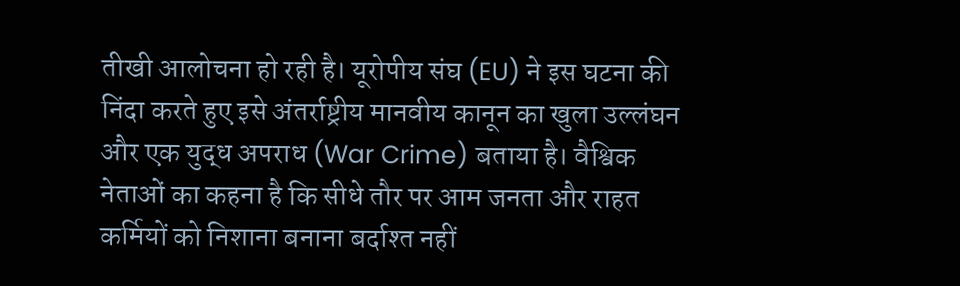तीखी आलोचना हो रही है। यूरोपीय संघ (EU) ने इस घटना की निंदा करते हुए इसे अंतर्राष्ट्रीय मानवीय कानून का खुला उल्लंघन और एक युद्ध अपराध (War Crime) बताया है। वैश्विक नेताओं का कहना है कि सीधे तौर पर आम जनता और राहत कर्मियों को निशाना बनाना बर्दाश्त नहीं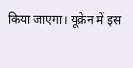किया जाएगा। यूक्रेन में इस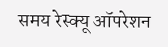समय रेस्क्यू ऑपरेशन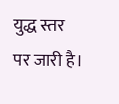युद्ध स्तर पर जारी है।